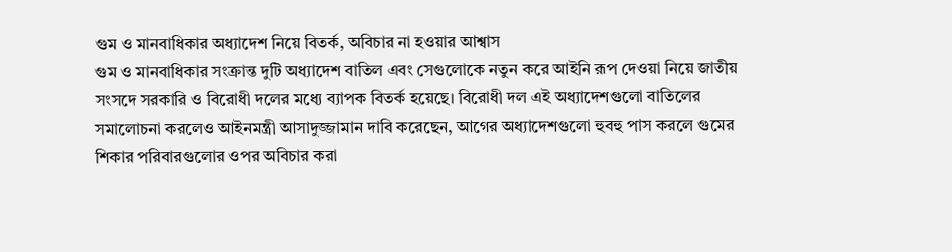গুম ও মানবাধিকার অধ্যাদেশ নিয়ে বিতর্ক, অবিচার না হওয়ার আশ্বাস
গুম ও মানবাধিকার সংক্রান্ত দুটি অধ্যাদেশ বাতিল এবং সেগুলোকে নতুন করে আইনি রূপ দেওয়া নিয়ে জাতীয় সংসদে সরকারি ও বিরোধী দলের মধ্যে ব্যাপক বিতর্ক হয়েছে। বিরোধী দল এই অধ্যাদেশগুলো বাতিলের সমালোচনা করলেও আইনমন্ত্রী আসাদুজ্জামান দাবি করেছেন, আগের অধ্যাদেশগুলো হুবহু পাস করলে গুমের শিকার পরিবারগুলোর ওপর অবিচার করা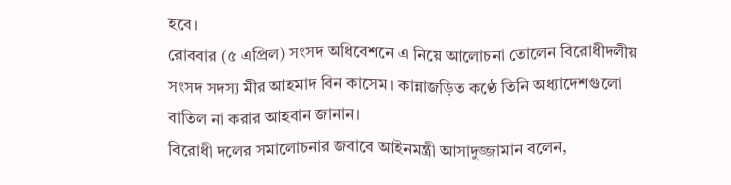হবে।
রোববার (৫ এপ্রিল) সংসদ অধিবেশনে এ নিয়ে আলোচনা তোলেন বিরোধীদলীয় সংসদ সদস্য মীর আহমাদ বিন কাসেম। কান্নাজড়িত কণ্ঠে তিনি অধ্যাদেশগুলো বাতিল না করার আহবান জানান।
বিরোধী দলের সমালোচনার জবাবে আইনমন্ত্রী আসাদুজ্জামান বলেন,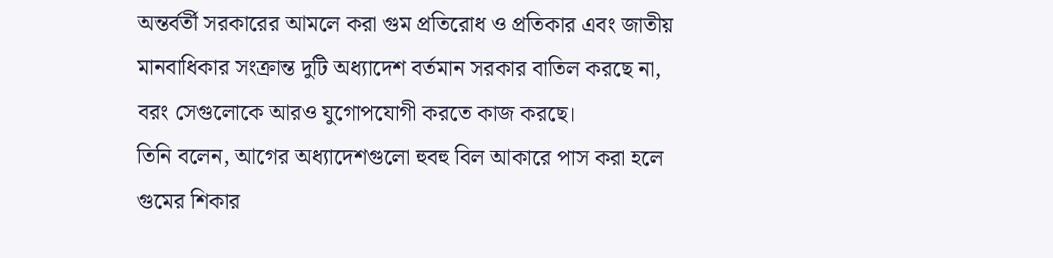অন্তর্বর্তী সরকারের আমলে করা গুম প্রতিরোধ ও প্রতিকার এবং জাতীয় মানবাধিকার সংক্রান্ত দুটি অধ্যাদেশ বর্তমান সরকার বাতিল করছে না, বরং সেগুলোকে আরও যুগোপযোগী করতে কাজ করছে।
তিনি বলেন, আগের অধ্যাদেশগুলো হুবহু বিল আকারে পাস করা হলে গুমের শিকার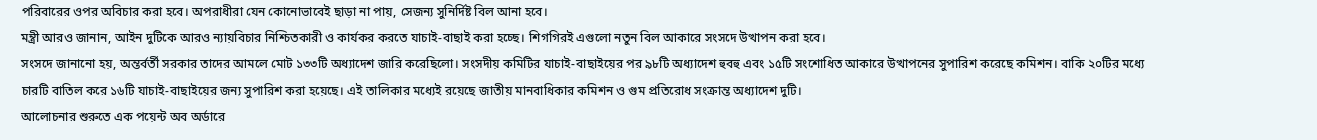পরিবারের ওপর অবিচার করা হবে। অপরাধীরা যেন কোনোভাবেই ছাড়া না পায়, সেজন্য সুনির্দিষ্ট বিল আনা হবে।
মন্ত্রী আরও জানান, আইন দুটিকে আরও ন্যায়বিচার নিশ্চিতকারী ও কার্যকর করতে যাচাই-বাছাই করা হচ্ছে। শিগগিরই এগুলো নতুন বিল আকারে সংসদে উত্থাপন করা হবে।
সংসদে জানানো হয়, অন্তর্বর্তী সরকার তাদের আমলে মোট ১৩৩টি অধ্যাদেশ জারি করেছিলো। সংসদীয় কমিটির যাচাই-বাছাইয়ের পর ৯৮টি অধ্যাদেশ হুবহু এবং ১৫টি সংশোধিত আকারে উত্থাপনের সুপারিশ করেছে কমিশন। বাকি ২০টির মধ্যে চারটি বাতিল করে ১৬টি যাচাই-বাছাইয়ের জন্য সুপারিশ করা হয়েছে। এই তালিকার মধ্যেই রয়েছে জাতীয় মানবাধিকার কমিশন ও গুম প্রতিরোধ সংক্রান্ত অধ্যাদেশ দুটি।
আলোচনার শুরুতে এক পয়েন্ট অব অর্ডারে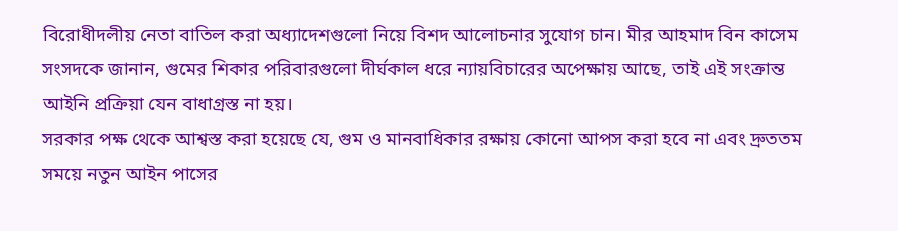বিরোধীদলীয় নেতা বাতিল করা অধ্যাদেশগুলো নিয়ে বিশদ আলোচনার সুযোগ চান। মীর আহমাদ বিন কাসেম সংসদকে জানান, গুমের শিকার পরিবারগুলো দীর্ঘকাল ধরে ন্যায়বিচারের অপেক্ষায় আছে, তাই এই সংক্রান্ত আইনি প্রক্রিয়া যেন বাধাগ্রস্ত না হয়।
সরকার পক্ষ থেকে আশ্বস্ত করা হয়েছে যে, গুম ও মানবাধিকার রক্ষায় কোনো আপস করা হবে না এবং দ্রুততম সময়ে নতুন আইন পাসের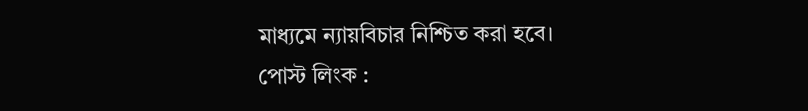মাধ্যমে ন্যায়বিচার নিশ্চিত করা হবে।
পোস্ট লিংক :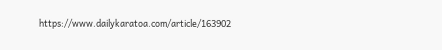https://www.dailykaratoa.com/article/163902